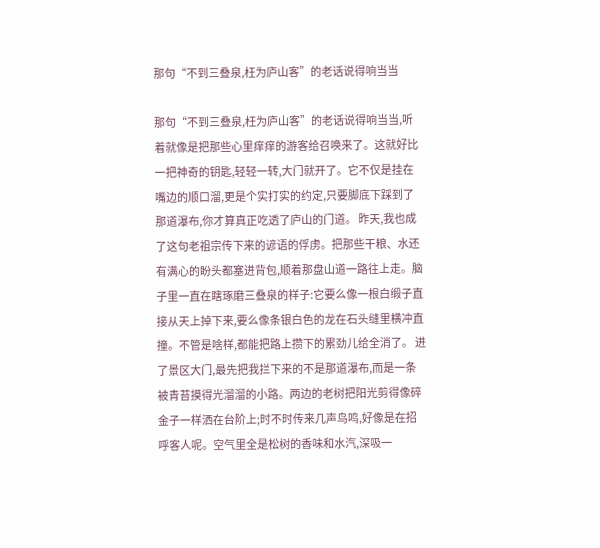那句“不到三叠泉,枉为庐山客”的老话说得响当当

那句“不到三叠泉,枉为庐山客”的老话说得响当当,听着就像是把那些心里痒痒的游客给召唤来了。这就好比一把神奇的钥匙,轻轻一转,大门就开了。它不仅是挂在嘴边的顺口溜,更是个实打实的约定,只要脚底下踩到了那道瀑布,你才算真正吃透了庐山的门道。 昨天,我也成了这句老祖宗传下来的谚语的俘虏。把那些干粮、水还有满心的盼头都塞进背包,顺着那盘山道一路往上走。脑子里一直在瞎琢磨三叠泉的样子:它要么像一根白缎子直接从天上掉下来,要么像条银白色的龙在石头缝里横冲直撞。不管是啥样,都能把路上攒下的累劲儿给全消了。 进了景区大门,最先把我拦下来的不是那道瀑布,而是一条被青苔摸得光溜溜的小路。两边的老树把阳光剪得像碎金子一样洒在台阶上;时不时传来几声鸟鸣,好像是在招呼客人呢。空气里全是松树的香味和水汽,深吸一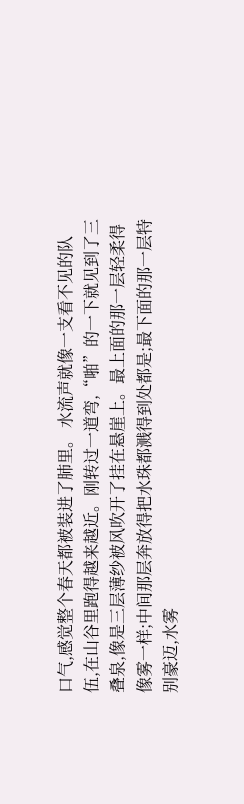口气,感觉整个春天都被装进了肺里。 水流声就像一支看不见的队伍,在山谷里跑得越来越近。刚转过一道弯,“啪”的一下就见到了三叠泉,像是三层薄纱被风吹开了挂在悬崖上。最上面的那一层轻柔得像雾一样;中间那层奔放得把水珠都溅得到处都是;最下面的那一层特别豪迈,水雾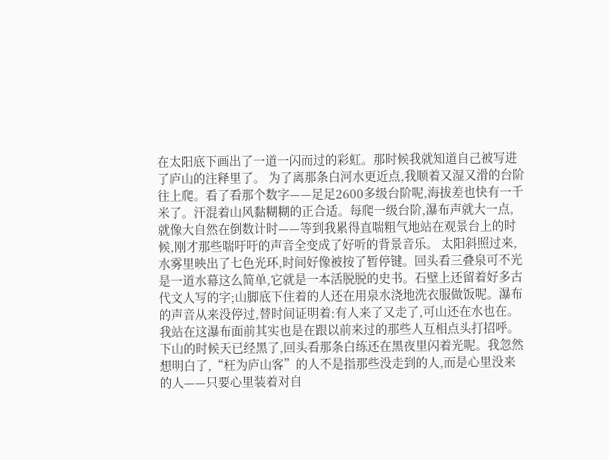在太阳底下画出了一道一闪而过的彩虹。那时候我就知道自己被写进了庐山的注释里了。 为了离那条白河水更近点,我顺着又湿又滑的台阶往上爬。看了看那个数字——足足2600多级台阶呢,海拔差也快有一千米了。汗混着山风黏糊糊的正合适。每爬一级台阶,瀑布声就大一点,就像大自然在倒数计时——等到我累得直喘粗气地站在观景台上的时候,刚才那些喘吁吁的声音全变成了好听的背景音乐。 太阳斜照过来,水雾里映出了七色光环,时间好像被按了暂停键。回头看三叠泉可不光是一道水幕这么简单,它就是一本活脱脱的史书。石壁上还留着好多古代文人写的字;山脚底下住着的人还在用泉水浇地洗衣服做饭呢。瀑布的声音从来没停过,替时间证明着:有人来了又走了,可山还在水也在。我站在这瀑布面前其实也是在跟以前来过的那些人互相点头打招呼。 下山的时候天已经黑了,回头看那条白练还在黑夜里闪着光呢。我忽然想明白了,“枉为庐山客”的人不是指那些没走到的人,而是心里没来的人——只要心里装着对自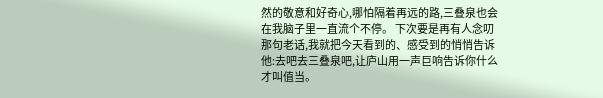然的敬意和好奇心,哪怕隔着再远的路,三叠泉也会在我脑子里一直流个不停。 下次要是再有人念叨那句老话,我就把今天看到的、感受到的悄悄告诉他:去吧去三叠泉吧,让庐山用一声巨响告诉你什么才叫值当。